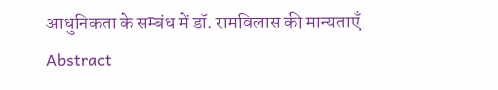आधुनिकता के सम्बंध में डॉ. रामविलास की मान्यताएँ
Abstract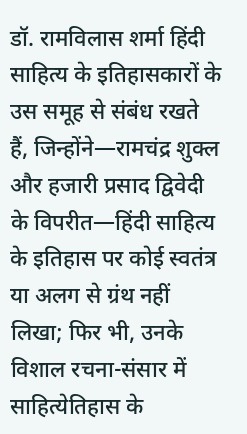डॉ. रामविलास शर्मा हिंदी साहित्य के इतिहासकारों के उस समूह से संबंध रखते हैं, जिन्होंने—रामचंद्र शुक्ल और हजारी प्रसाद द्विवेदी के विपरीत—हिंदी साहित्य के इतिहास पर कोई स्वतंत्र या अलग से ग्रंथ नहीं लिखा; फिर भी, उनके विशाल रचना-संसार में साहित्येतिहास के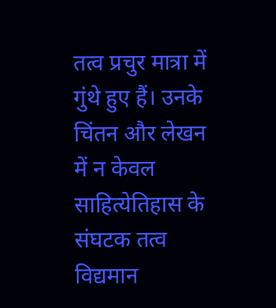तत्व प्रचुर मात्रा में गुंथे हुए हैं। उनके चिंतन और लेखन में न केवल साहित्येतिहास के संघटक तत्व विद्यमान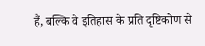हैं, बल्कि वे इतिहास के प्रति दृष्टिकोण से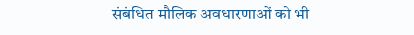संबंधित मौलिक अवधारणाओं को भी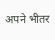अपने भीतर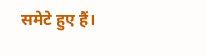समेटे हुए हैं।